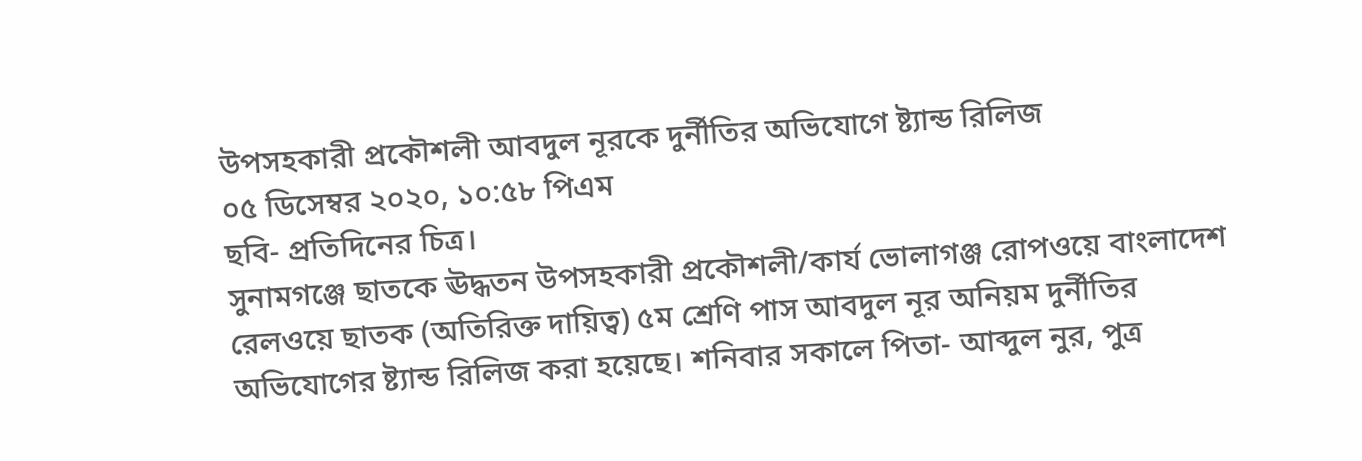উপসহকারী প্রকৌশলী আবদুল নূরকে দুর্নীতির অভিযোগে ষ্ট্যান্ড রিলিজ
০৫ ডিসেম্বর ২০২০, ১০:৫৮ পিএম
ছবি- প্রতিদিনের চিত্র।
সুনামগঞ্জে ছাতকে ঊদ্ধতন উপসহকারী প্রকৌশলী/কার্য ভোলাগঞ্জ রোপওয়ে বাংলাদেশ রেলওয়ে ছাতক (অতিরিক্ত দায়িত্ব) ৫ম শ্রেণি পাস আবদুল নূর অনিয়ম দুর্নীতির অভিযোগের ষ্ট্যান্ড রিলিজ করা হয়েছে। শনিবার সকালে পিতা- আব্দুল নুর, পুত্র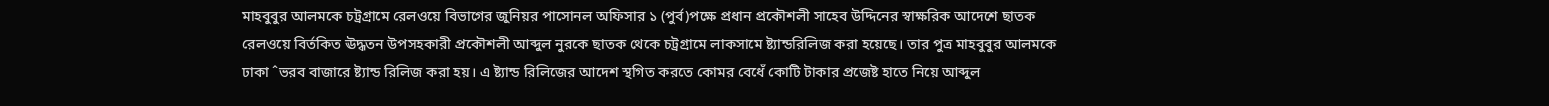মাহবুবুর আলমকে চট্রগ্রামে রেলওয়ে বিভাগের জুনিয়র পাসোনল অফিসার ১ (পুর্ব)পক্ষে প্রধান প্রকৌশলী সাহেব উদ্দিনের স্বাক্ষরিক আদেশে ছাতক রেলওয়ে বির্তকিত ঊদ্ধতন উপসহকারী প্রকৌশলী আব্দুল নুরকে ছাতক থেকে চট্রগ্রামে লাকসামে ষ্ট্যান্ডরিলিজ করা হয়েছে। তার পুত্র মাহবুবুর আলমকে ঢাকা ˆভরব বাজারে ষ্ট্যান্ড রিলিজ করা হয়। এ ষ্ট্যান্ড রিলিজের আদেশ স্থগিত করতে কোমর বেধেঁ কোটি টাকার প্রজেষ্ট হাতে নিয়ে আব্দুল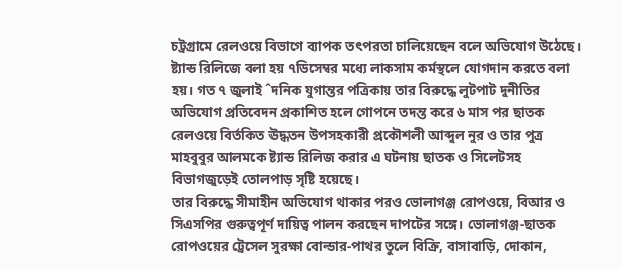চট্রগ্রামে রেলওয়ে বিভাগে ব্যাপক তৎপরতা চালিয়েছেন বলে অভিযোগ উঠেছে। ষ্ট্যান্ড রিলিজে বলা হয় ৭ডিসেম্বর মধ্যে লাকসাম কর্মস্থলে যোগদান করতে বলা হয়। গত ৭ জুলাই ˆদনিক যুগান্তর পত্রিকায় তার বিরুদ্ধে লুটপাট দুনীতির অভিযোগ প্রতিবেদন প্রকাশিত হলে গোপনে তদন্ত করে ৬ মাস পর ছাতক রেলওয়ে বির্তকিত ঊদ্ধতন উপসহকারী প্রকৌশলী আব্দুল নুর ও তার পুত্র মাহবুবুর আলমকে ষ্ট্যান্ড রিলিজ করার এ ঘটনায় ছাতক ও সিলেটসহ বিভাগজুড়েই তোলপাড় সৃষ্টি হয়েছে।
তার বিরুদ্ধে সীমাহীন অভিযোগ থাকার পরও ভোলাগঞ্জ রোপওয়ে, বিআর ও সিএসপির গুরুত্বপূর্ণ দায়িত্ব পালন করছেন দাপটের সঙ্গে। ভোলাগঞ্জ-ছাতক রোপওয়ের ট্রেসেল সুরক্ষা বোল্ডার-পাথর তুলে বিক্রি, বাসাবাড়ি, দোকান,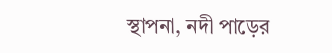স্থাপনা, নদী পাড়ের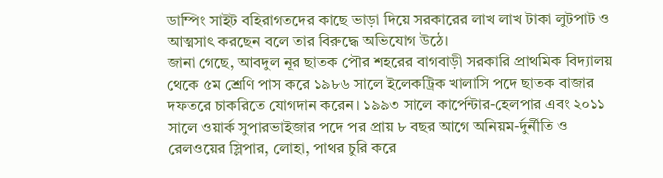ডাম্পিং সাইট বহিরাগতদের কাছে ভাড়া দিয়ে সরকারের লাখ লাখ টাকা লুটপাট ও আত্মসাৎ করছেন বলে তার বিরুদ্ধে অভিযোগ উঠে।
জানা গেছে, আবদুল নূর ছাতক পৌর শহরের বাগবাড়ী সরকারি প্রাথমিক বিদ্যালয় থেকে ৫ম শ্রেণি পাস করে ১৯৮৬ সালে ইলেকট্রিক খালাসি পদে ছাতক বাজার দফতরে চাকরিতে যোগদান করেন। ১৯৯৩ সালে কার্পেন্টার-হেলপার এবং ২০১১ সালে ওয়ার্ক সুপারভাইজার পদে পর প্রায় ৮ বছর আগে অনিয়ম-র্দুর্নীতি ও রেলওয়ের স্লিপার, লোহা, পাথর চুরি করে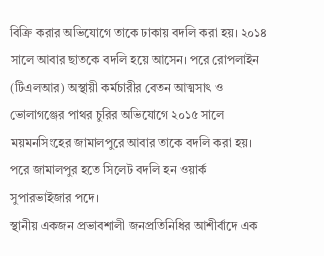বিক্রি করার অভিযোগে তাকে ঢাকায় বদলি করা হয়। ২০১৪ সালে আবার ছাতকে বদলি হয়ে আসেন। পরে রোপলাইন (টিএলআর) অস্থায়ী কর্মচারীর বেতন আত্মসাৎ ও ভোলাগঞ্জের পাথর চুরির অভিযোগে ২০১৫ সালে ময়মনসিংহের জামালপুরে আবার তাকে বদলি করা হয়। পরে জামালপুর হতে সিলেট বদলি হন ওয়ার্ক সুপারভাইজার পদে।
স্থানীয় একজন প্রভাবশালী জনপ্রতিনিধির আশীর্বাদে এক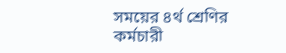সময়ের ৪র্থ শ্রেণির কর্মচারী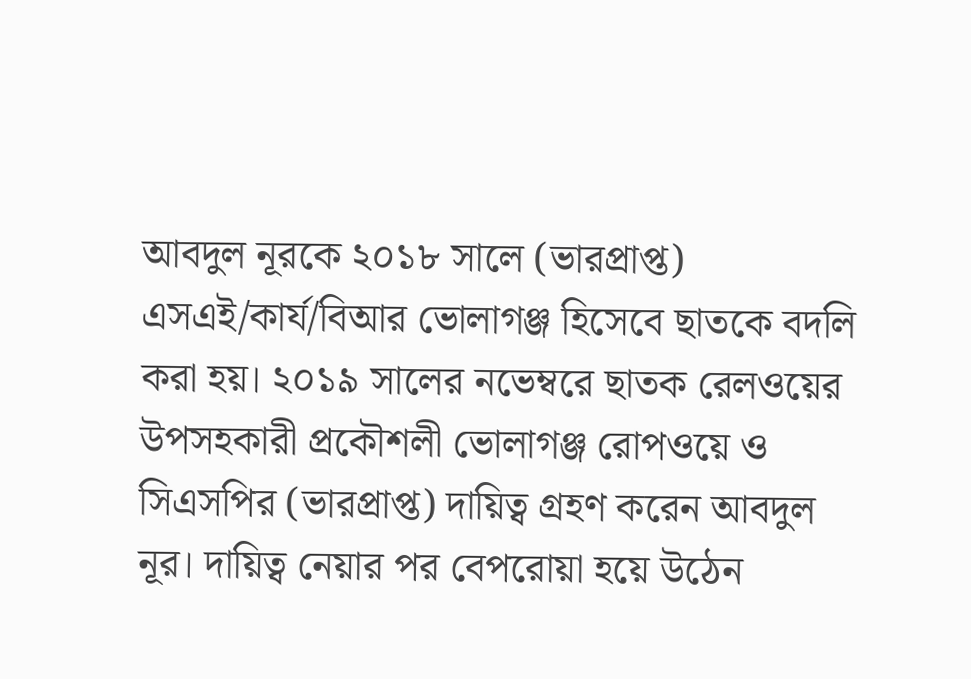আবদুল নূরকে ২০১৮ সালে (ভারপ্রাপ্ত) এসএই/কার্য/বিআর ভোলাগঞ্জ হিসেবে ছাতকে বদলি করা হয়। ২০১৯ সালের নভেম্বরে ছাতক রেলওয়ের উপসহকারী প্রকৌশলী ভোলাগঞ্জ রোপওয়ে ও সিএসপির (ভারপ্রাপ্ত) দায়িত্ব গ্রহণ করেন আবদুল নূর। দায়িত্ব নেয়ার পর বেপরোয়া হয়ে উঠেন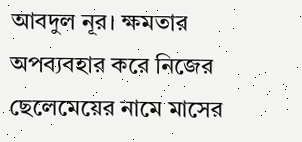আবদুল নূর। ক্ষমতার অপব্যবহার করে নিজের ছেলেমেয়ের নামে মাসের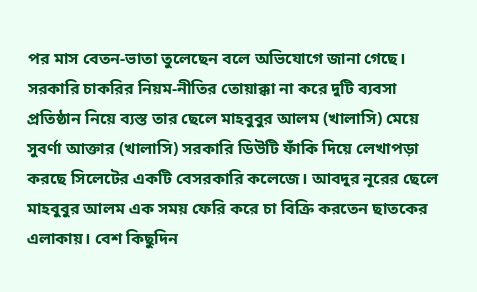পর মাস বেতন-ভাতা তুলেছেন বলে অভিযোগে জানা গেছে। সরকারি চাকরির নিয়ম-নীতির তোয়াক্কা না করে দুটি ব্যবসা প্রতিষ্ঠান নিয়ে ব্যস্ত তার ছেলে মাহবুবুর আলম (খালাসি) মেয়ে সুবর্ণা আক্তার (খালাসি) সরকারি ডিউটি ফাঁকি দিয়ে লেখাপড়া করছে সিলেটের একটি বেসরকারি কলেজে। আবদুর নূরের ছেলে মাহবুবুর আলম এক সময় ফেরি করে চা বিক্রি করতেন ছাতকের এলাকায়। বেশ কিছুদিন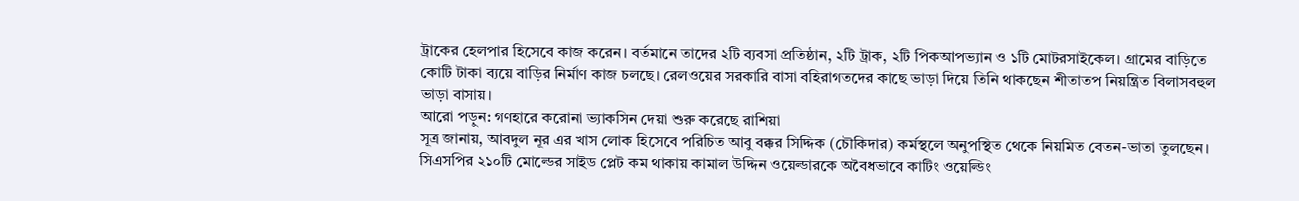ট্রাকের হেলপার হিসেবে কাজ করেন। বর্তমানে তাদের ২টি ব্যবসা প্রতিষ্ঠান, ২টি ট্রাক, ২টি পিকআপভ্যান ও ১টি মোটরসাইকেল। গ্রামের বাড়িতে কোটি টাকা ব্যয়ে বাড়ির নির্মাণ কাজ চলছে। রেলওয়ের সরকারি বাসা বহিরাগতদের কাছে ভাড়া দিয়ে তিনি থাকছেন শীতাতপ নিয়ন্ত্রিত বিলাসবহুল ভাড়া বাসায়।
আরো পড়ুন: গণহারে করোনা ভ্যাকসিন দেয়া শুরু করেছে রাশিয়া
সূত্র জানায়, আবদুল নূর এর খাস লোক হিসেবে পরিচিত আবু বক্কর সিদ্দিক (চৌকিদার) কর্মস্থলে অনুপস্থিত থেকে নিয়মিত বেতন-ভাতা তুলছেন। সিএসপির ২১০টি মোল্ডের সাইড প্লেট কম থাকায় কামাল উদ্দিন ওয়েল্ডারকে অবৈধভাবে কাটিং ওয়েল্ডিং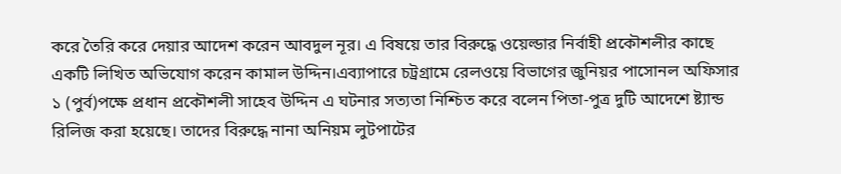করে তৈরি করে দেয়ার আদেশ করেন আবদুল নূর। এ বিষয়ে তার বিরুদ্ধে ওয়েল্ডার নির্বাহী প্রকৌশলীর কাছে একটি লিখিত অভিযোগ করেন কামাল উদ্দিন।এব্যাপারে চট্রগ্রামে রেলওয়ে বিভাগের জুনিয়র পাসোনল অফিসার ১ (পুর্ব)পক্ষে প্রধান প্রকৌশলী সাহেব উদ্দিন এ ঘটনার সত্যতা নিশ্চিত করে বলেন পিতা-পুত্র দুটি আদেশে ষ্ট্যান্ড রিলিজ করা হয়েছে। তাদের বিরুদ্ধে নানা অনিয়ম লুটপাটের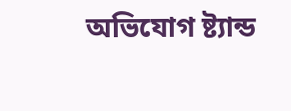অভিযোগ ষ্ট্যান্ড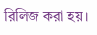রিলিজ করা হয়।